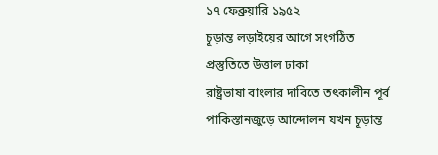১৭ ফেব্রুয়ারি ১৯৫২
চূড়ান্ত লড়াইয়ের আগে সংগঠিত প্রস্তুতিতে উত্তাল ঢাকা
রাষ্ট্রভাষা বাংলার দাবিতে তৎকালীন পূর্ব পাকিস্তানজুড়ে আন্দোলন যখন চূড়ান্ত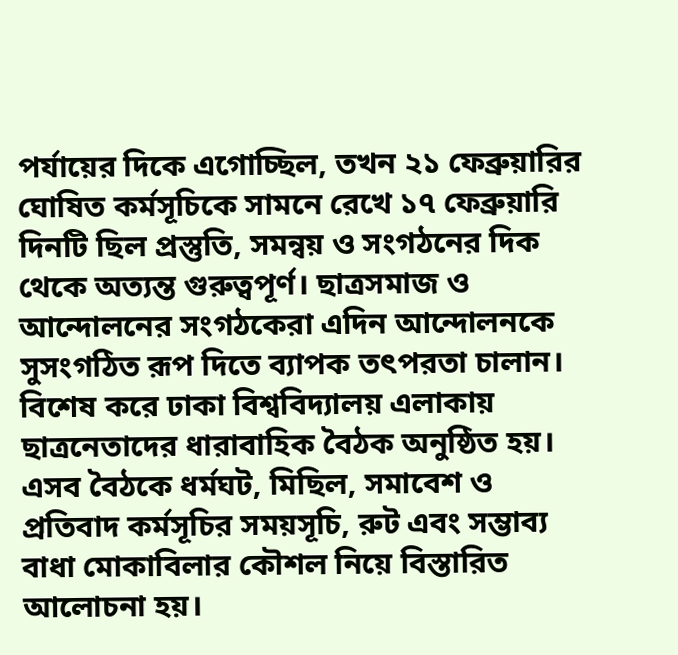পর্যায়ের দিকে এগোচ্ছিল, তখন ২১ ফেব্রুয়ারির ঘোষিত কর্মসূচিকে সামনে রেখে ১৭ ফেব্রুয়ারি দিনটি ছিল প্রস্তুতি, সমন্বয় ও সংগঠনের দিক থেকে অত্যন্ত গুরুত্বপূর্ণ। ছাত্রসমাজ ও আন্দোলনের সংগঠকেরা এদিন আন্দোলনকে সুসংগঠিত রূপ দিতে ব্যাপক তৎপরতা চালান।
বিশেষ করে ঢাকা বিশ্ববিদ্যালয় এলাকায় ছাত্রনেতাদের ধারাবাহিক বৈঠক অনুষ্ঠিত হয়। এসব বৈঠকে ধর্মঘট, মিছিল, সমাবেশ ও প্রতিবাদ কর্মসূচির সময়সূচি, রুট এবং সম্ভাব্য বাধা মোকাবিলার কৌশল নিয়ে বিস্তারিত আলোচনা হয়।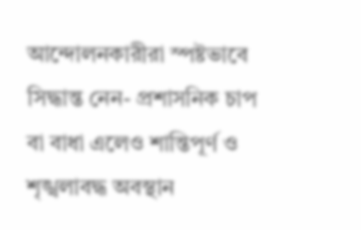আন্দোলনকারীরা স্পষ্টভাবে সিদ্ধান্ত নেন- প্রশাসনিক চাপ বা বাধা এলেও শান্তিপূর্ণ ও শৃঙ্খলাবদ্ধ অবস্থান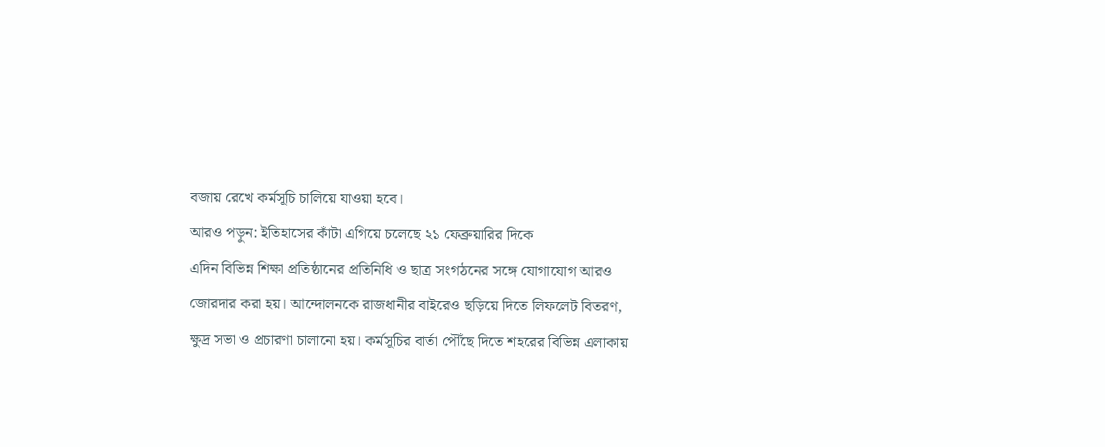বজায় রেখে কর্মসূচি চালিয়ে যাওয়া হবে।
আরও পড়ুন: ইতিহাসের কাঁটা এগিয়ে চলেছে ২১ ফেব্রুয়ারির দিকে
এদিন বিভিন্ন শিক্ষা প্রতিষ্ঠানের প্রতিনিধি ও ছাত্র সংগঠনের সঙ্গে যোগাযোগ আরও জোরদার করা হয়। আন্দোলনকে রাজধানীর বাইরেও ছড়িয়ে দিতে লিফলেট বিতরণ, ক্ষুদ্র সভা ও প্রচারণা চালানো হয়। কর্মসূচির বার্তা পৌঁছে দিতে শহরের বিভিন্ন এলাকায়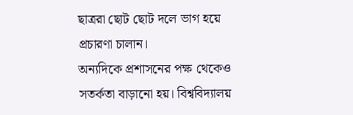ছাত্ররা ছোট ছোট দলে ভাগ হয়ে প্রচারণা চালান।
অন্যদিকে প্রশাসনের পক্ষ থেকেও সতর্কতা বাড়ানো হয়। বিশ্ববিদ্যালয়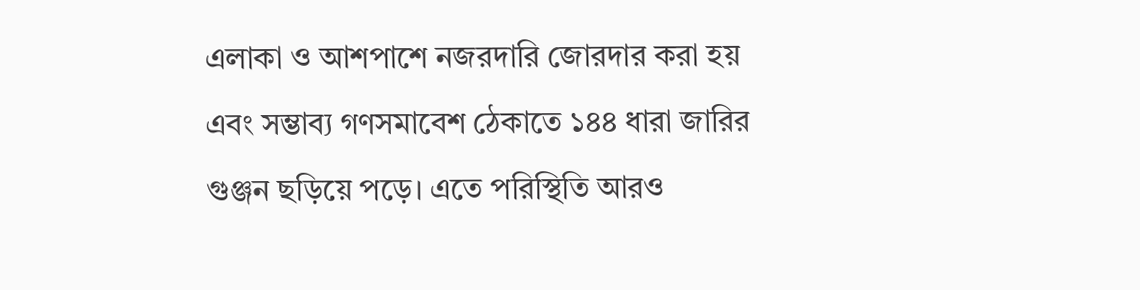এলাকা ও আশপাশে নজরদারি জোরদার করা হয় এবং সম্ভাব্য গণসমাবেশ ঠেকাতে ১৪৪ ধারা জারির গুঞ্জন ছড়িয়ে পড়ে। এতে পরিস্থিতি আরও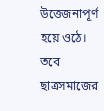উত্তেজনাপূর্ণ হয়ে ওঠে। তবে ছাত্রসমাজের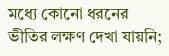মধ্যে কোনো ধরনের ভীতির লক্ষণ দেখা যায়নি;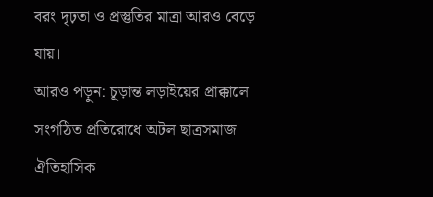বরং দৃঢ়তা ও প্রস্তুতির মাত্রা আরও বেড়ে যায়।
আরও পড়ুন: চূড়ান্ত লড়াইয়ের প্রাক্কালে সংগঠিত প্রতিরোধে অটল ছাত্রসমাজ
ঐতিহাসিক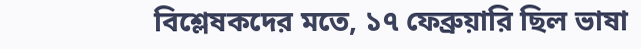বিশ্লেষকদের মতে, ১৭ ফেব্রুয়ারি ছিল ভাষা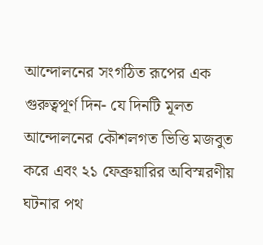আন্দোলনের সংগঠিত রূপের এক গুরুত্বপূর্ণ দিন- যে দিনটি মূলত আন্দোলনের কৌশলগত ভিত্তি মজবুত করে এবং ২১ ফেব্রুয়ারির অবিস্মরণীয় ঘটনার পথ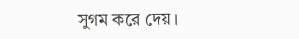সুগম করে দেয়।